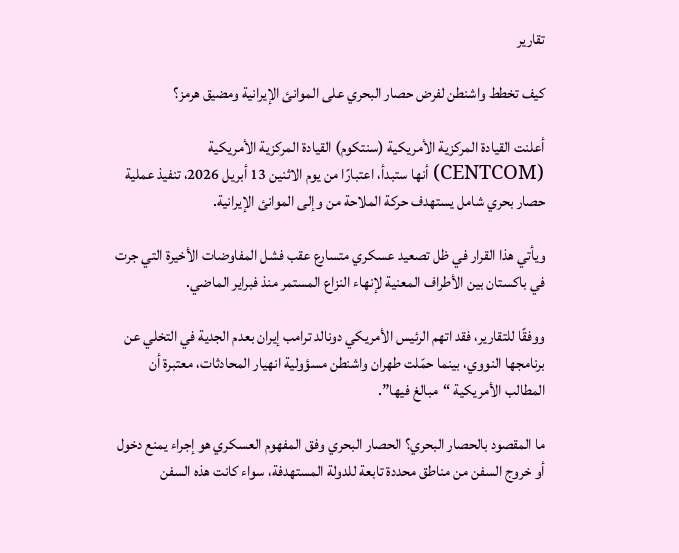تقارير

كيف تخطط واشنطن لفرض حصار البحري على الموانئ الإيرانية ومضيق هرمز؟

أعلنت القيادة المركزية الأمريكية (سنتكوم) القيادة المركزية الأمريكية (CENTCOM) أنها ستبدأ، اعتبارًا من يوم الاثنين 13 أبريل 2026، تنفيذ عملية حصار بحري شامل يستهدف حركة الملاحة من وإلى الموانئ الإيرانية.

ويأتي هذا القرار في ظل تصعيد عسكري متسارع عقب فشل المفاوضات الأخيرة التي جرت في باكستان بين الأطراف المعنية لإنهاء النزاع المستمر منذ فبراير الماضي.

ووفقًا للتقارير، فقد اتهم الرئيس الأمريكي دونالد ترامب إيران بعدم الجدية في التخلي عن برنامجها النووي، بينما حمّلت طهران واشنطن مسؤولية انهيار المحادثات، معتبرة أن المطالب الأمريكية “مبالغ فيها”.

ما المقصود بالحصار البحري؟ الحصار البحري وفق المفهوم العسكري هو إجراء يمنع دخول أو خروج السفن من مناطق محددة تابعة للدولة المستهدفة، سواء كانت هذه السفن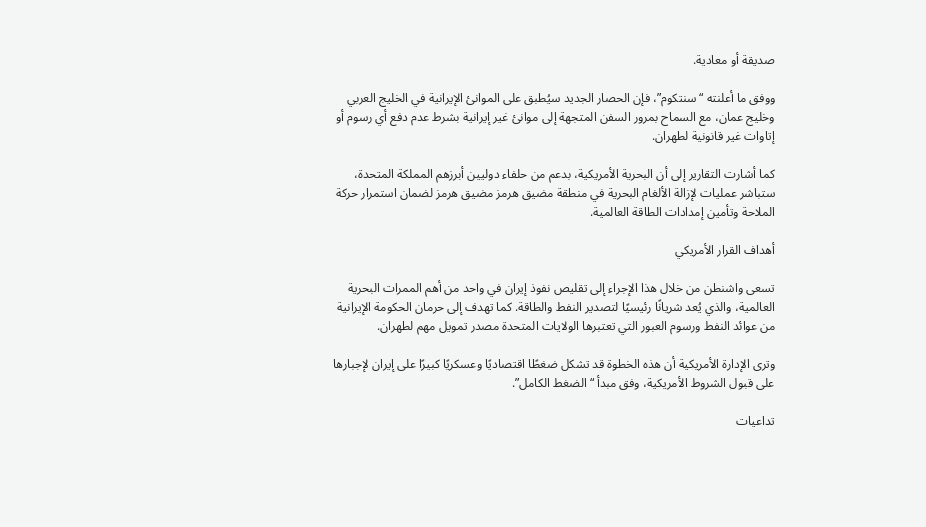صديقة أو معادية.

ووفق ما أعلنته “سنتكوم”، فإن الحصار الجديد سيُطبق على الموانئ الإيرانية في الخليج العربي وخليج عمان، مع السماح بمرور السفن المتجهة إلى موانئ غير إيرانية بشرط عدم دفع أي رسوم أو إتاوات غير قانونية لطهران.

كما أشارت التقارير إلى أن البحرية الأمريكية، بدعم من حلفاء دوليين أبرزهم المملكة المتحدة، ستباشر عمليات لإزالة الألغام البحرية في منطقة مضيق هرمز مضيق هرمز لضمان استمرار حركة الملاحة وتأمين إمدادات الطاقة العالمية.

أهداف القرار الأمريكي

تسعى واشنطن من خلال هذا الإجراء إلى تقليص نفوذ إيران في واحد من أهم الممرات البحرية العالمية، والذي يُعد شريانًا رئيسيًا لتصدير النفط والطاقة. كما تهدف إلى حرمان الحكومة الإيرانية من عوائد النفط ورسوم العبور التي تعتبرها الولايات المتحدة مصدر تمويل مهم لطهران.

وترى الإدارة الأمريكية أن هذه الخطوة قد تشكل ضغطًا اقتصاديًا وعسكريًا كبيرًا على إيران لإجبارها على قبول الشروط الأمريكية، وفق مبدأ “الضغط الكامل”.

تداعيات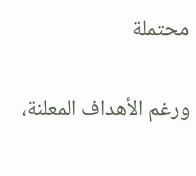محتملة

ورغم الأهداف المعلنة،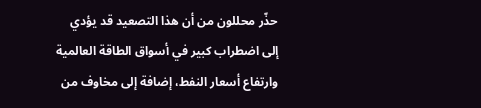حذّر محللون من أن هذا التصعيد قد يؤدي إلى اضطراب كبير في أسواق الطاقة العالمية وارتفاع أسعار النفط، إضافة إلى مخاوف من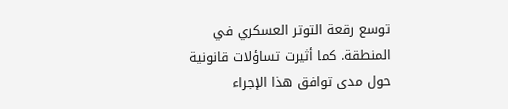توسع رقعة التوتر العسكري في المنطقة. كما أثيرت تساؤلات قانونية حول مدى توافق هذا الإجراء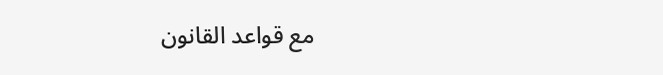مع قواعد القانون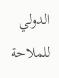الدولي للملاحة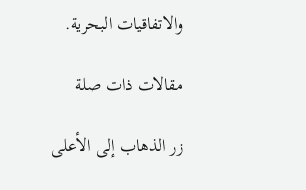والاتفاقيات البحرية.

مقالات ذات صلة

زر الذهاب إلى الأعلى